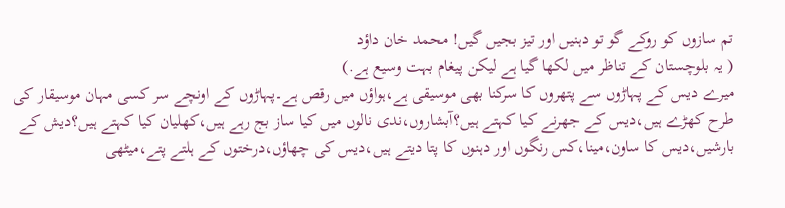تم سازوں کو روکے گو تو دہنیں اور تیز بجیں گیں! محمد خان داؤد
( یہ بلوچستان کے تناظر میں لکھا گیا ہے لیکن پیغام بہت وسیع ہے.)
میرے دیس کے پہاڑوں سے پتھروں کا سرکنا بھی موسیقی ہے،ہواؤں میں رقص ہے۔پہاڑوں کے اونچے سر کسی مہان موسیقار کی طرح کھڑے ہیں،دیس کے جھرنے کیا کہتے ہیں؟آبشاروں،ندی نالوں میں کیا ساز بج رہے ہیں،کھلیان کیا کہتے ہیں؟دیش کے بارشیں،دیس کا ساون،مینا،کس رنگوں اور دہنوں کا پتا دیتے ہیں،دیس کی چھاؤں،درختوں کے ہلتے پتے،میٹھی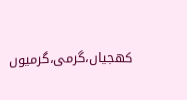کھجیاں،گرمی،گرمیوں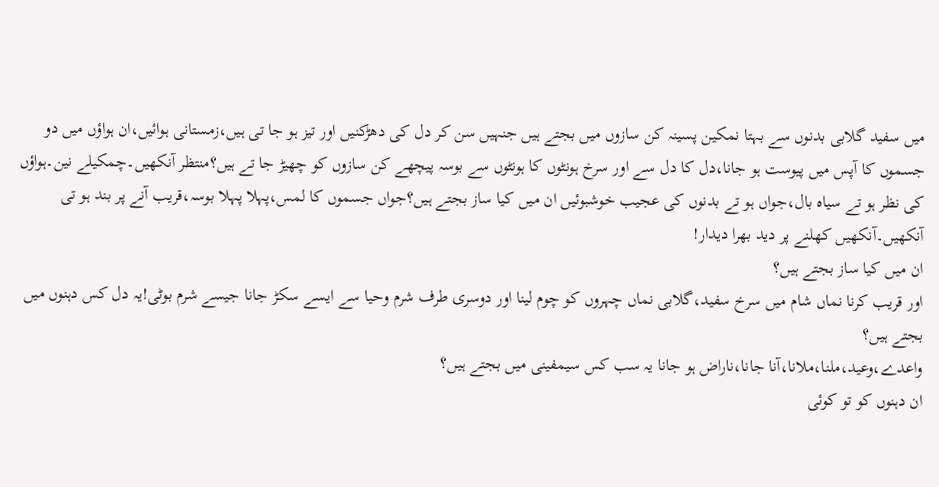میں سفید گلابی بدنوں سے بہتا نمکین پسینہ کن سازوں میں بجتے ہیں جنہیں سن کر دل کی دھڑکنیں اور تیز ہو جا تی ہیں،زمستانی ہوائیں،ان ہواؤں میں دو جسموں کا آپس میں پیوست ہو جانا،دل کا دل سے اور سرخ ہونٹوں کا ہونٹوں سے بوسہ پیچھے کن سازوں کو چھیڑ جا تے ہیں؟منتظر آنکھیں۔چمکیلے نین۔ہواؤں کی نظر ہو تے سیاہ بال،جواں ہو تے بدنوں کی عجیب خوشبوئیں ان میں کیا ساز بجتے ہیں؟جواں جسموں کا لمس،پہلا پہلا بوسہ،قریب آنے پر بند ہو تی آنکھیں۔آنکھیں کھلنے پر دید بھرا دیدار!
ان میں کیا ساز بجتے ہیں؟
اور قریب کرنا نماں شام میں سرخ سفید،گلابی نماں چہروں کو چوم لینا اور دوسری طرف شرم وحیا سے ایسے سکڑ جانا جیسے شرم بوٹی!یہ دل کس دہنوں میں بجتے ہیں؟
واعدے،وعید،ملنا،ملانا،آنا جانا،ناراض ہو جانا یہ سب کس سیمفینی میں بجتے ہیں؟
ان دہنوں کو تو کوئی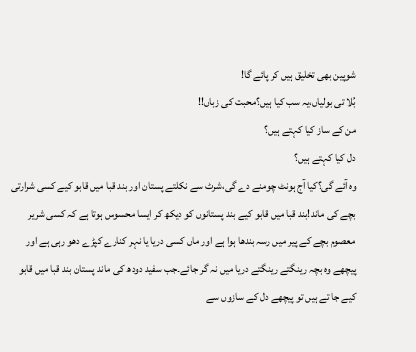شوپین بھی تخلیق ہیں کر پائے گا!
بُلا تی بولیاں،یہ سب کیا ہیں؟محبت کی زباں!!
من کے ساز کیا کہتے ہیں؟
دل کیا کہتے ہیں؟
وہ آئے گی؟کیا آج ہونٹ چومنے دے گی،شرٹ سے نکلتے پستان اور بند قبا میں قابو کیے کسی شرارتی بچے کی ماند!بند قبا میں قابو کیے بند پستانوں کو دیکھ کر ایسا محسوس ہوتا ہے کہ کسی شریر معصوم بچے کے پیر میں رسہ بندھا ہوا ہے اور ماں کسی دریا یا نہر کنارے کپڑے دھو رہی ہے اور پیچھے وہ بچہ رینگتے رینگتے دریا میں نہ گر جائے۔جب سفید دودھ کی ماند پستان بند قبا میں قابو کیے جا تے ہیں تو پیچھے دل کے سازوں سے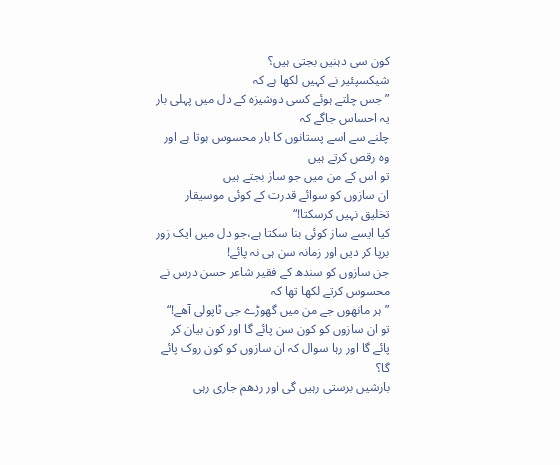کون سی دہنیں بجتی ہیں؟
شیکسپئیر نے کہیں لکھا ہے کہ
”جس چلتے ہوئے کسی دوشیزہ کے دل میں پہلی بار یہ احساس جاگے کہ
چلنے سے اسے پستانوں کا بار محسوس ہوتا ہے اور وہ رقص کرتے ہیں
تو اس کے من میں جو ساز بجتے ہیں
ان سازوں کو سوائے قدرت کے کوئی موسیقار تخلیق نہیں کرسکتا!“
کیا ایسے ساز کوئی بنا سکتا ہے،جو دل میں ایک زور برپا کر دیں اور زمانہ سن ہی نہ پائے!
جن سازوں کو سندھ کے فقیر شاعر حسن درس نے محسوس کرتے لکھا تھا کہ
”ہر مانھوں جے من میں گھوڑے جی ٹاپولی آھے!“
تو ان سازوں کو کون سن پائے گا اور کون بیان کر پائے گا اور رہا سوال کہ ان سازوں کو کون روک پائے گا؟
بارشیں برستی رہیں گی اور ردھم جاری رہی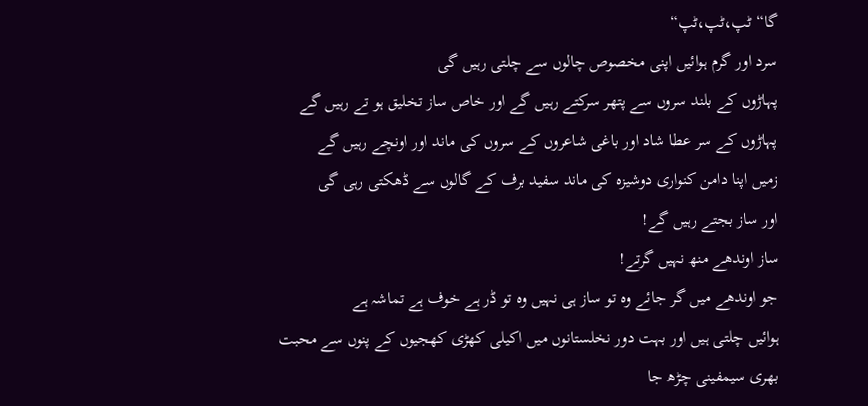گا“ٹپ،ٹپ،ٹپ“
سرد اور گرم ہوائیں اپنی مخصوص چالوں سے چلتی رہیں گی
پہاڑوں کے بلند سروں سے پتھر سرکتے رہیں گے اور خاص ساز تخلیق ہو تے رہیں گے
پہاڑوں کے سر عطا شاد اور باغی شاعروں کے سروں کی ماند اور اونچے رہیں گے
زمیں اپنا دامن کنواری دوشیزہ کی ماند سفید برف کے گالوں سے ڈھکتی رہی گی
اور ساز بجتے رہیں گے!
ساز اوندھے منھ نہیں گرتے!
جو اوندھے میں گر جائے وہ تو ساز ہی نہیں وہ تو ڈر ہے خوف ہے تماشہ ہے
ہوائیں چلتی ہیں اور بہت دور نخلستانوں میں اکیلی کھڑی کھجیوں کے پنوں سے محبت بھری سیمفینی چڑھ جا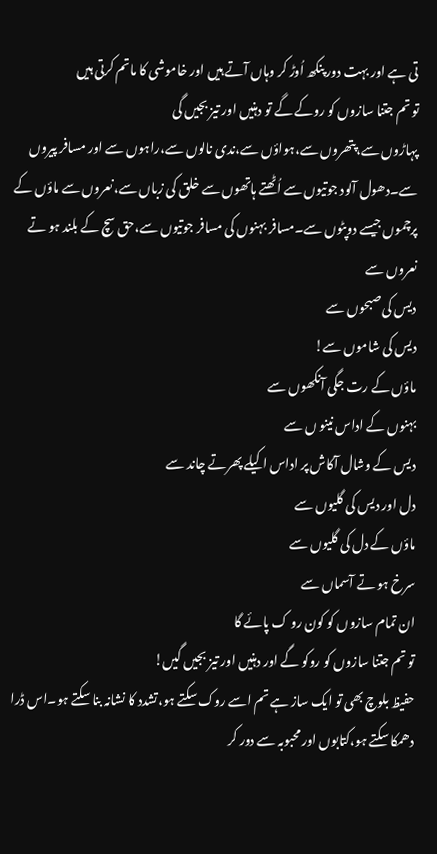تی ہے اور بہت دور پنکھ اُوڑ کر وہاں آتے ہیں اور خاموشی کا ماتم کرتی ہیں
تو تم جتنا سازوں کو روکے گے تو دہنیں اور تیز بجیں گی
پہاڑوں سے،پتھروں سے،ہواؤں سے،ندی نالوں سے،راہوں سے اور مسافر پیروں سے۔دھول آلود جوتیوں سے اُٹھتے ہاتھوں سے خلق کی زباں سے،نعروں سے ماؤں کے پرچموں جیسے دوپٹوں سے۔مسافر بہنوں کی مسافر جوتیوں سے،حق سچ کے بلند ہو تے نعروں سے
دیس کی صبحوں سے
دیس کی شاموں سے!
ماؤں کے رت جگی آنکھوں سے
بہنوں کے اداس نینو ں سے
دیس کے وشال آکاش پر اداس اکیلے پھرتے چاند سے
دل اور دیس کی گلیوں سے
ماؤں کے دل کی گلیوں سے
سرخ ہو تے آسماں سے
ان تمام سازوں کو کون رو ک پائے گا
تو تم جتنا سازوں کو روکو گے اور دہنیں اور تیز بجیں گیں!
حفیظ بلوچ بھی تو ایک ساز ہے تم اسے روک سکتے ہو،تشدد کا نشانہ بنا سکتے ہو۔اس ڈرا دھمکا سکتے ہو،کتابوں اور محبوبہ سے دور کر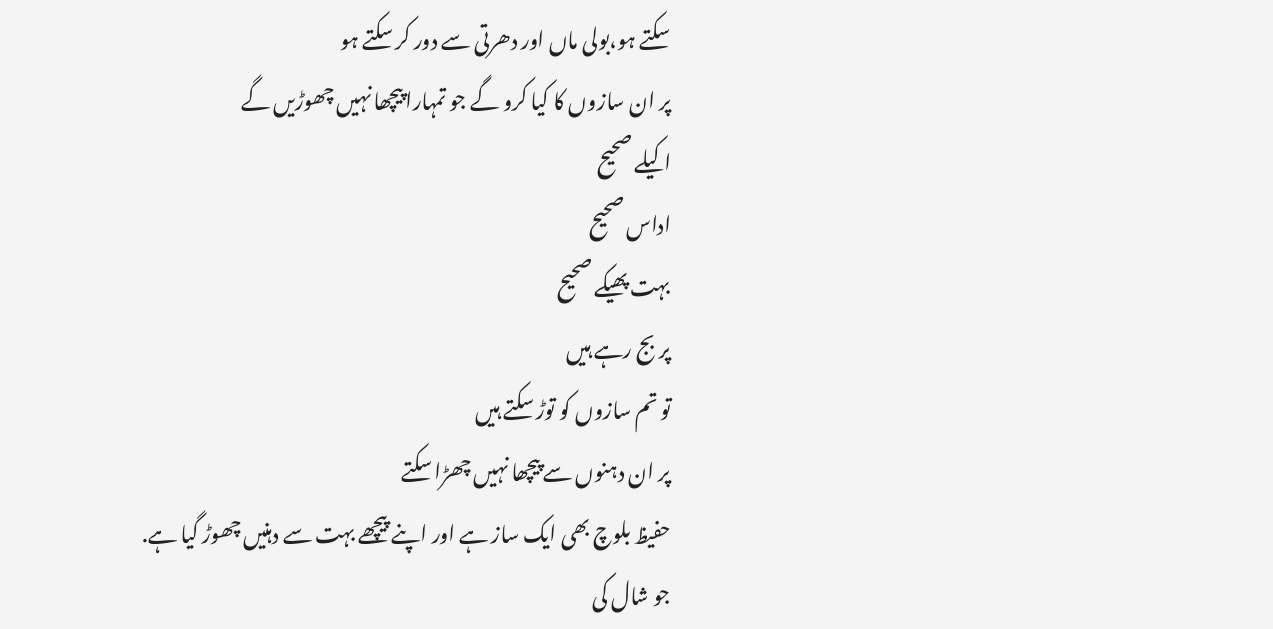سکتے ہو،بولی ماں اور دھرتی سے دور کر سکتے ہو
پر ان سازوں کا کیا کرو گے جو تمہارا پیچھا نہیں چھوڑیں گے
اکیلے صحیح
اداس صحیح
بہت پھیکے صحیح
پر بج رہے ہیں
تو تم سازوں کو توڑ سکتے ہیں
پر ان دہنوں سے پیچھا نہیں چھڑا سکتے
حفیظ بلوچ بھی ایک ساز ہے اور اپنے پیچھے بہت سے دہنیں چھوڑ گیا ہے.
جو شال کی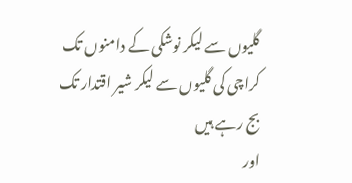گلیوں سے لیکر نوشکی کے دامنوں تک
کراچی کی گلیوں سے لیکر شیر اقتدار تک
بج رہے ہیں
اور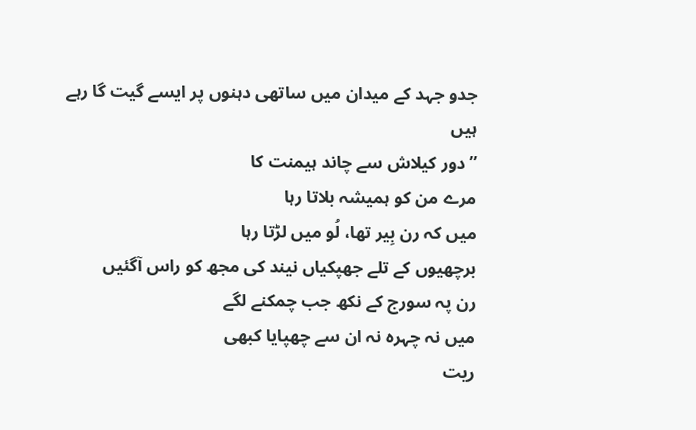جدو جہد کے میدان میں ساتھی دہنوں پر ایسے گیت گا رہے ہیں
’’دور کیلاش سے چاند ہیمنت کا
مرے من کو ہمیشہ بلاتا رہا
میں کہ رن بِیر تھا، لُو میں لڑتا رہا
برچھیوں کے تلے جھپکیاں نیند کی مجھ کو راس آگئیں
رن پہ سورج کے نکھ جب چمکنے لگے
میں نہ چہرہ نہ ان سے چھپایا کبھی
ریت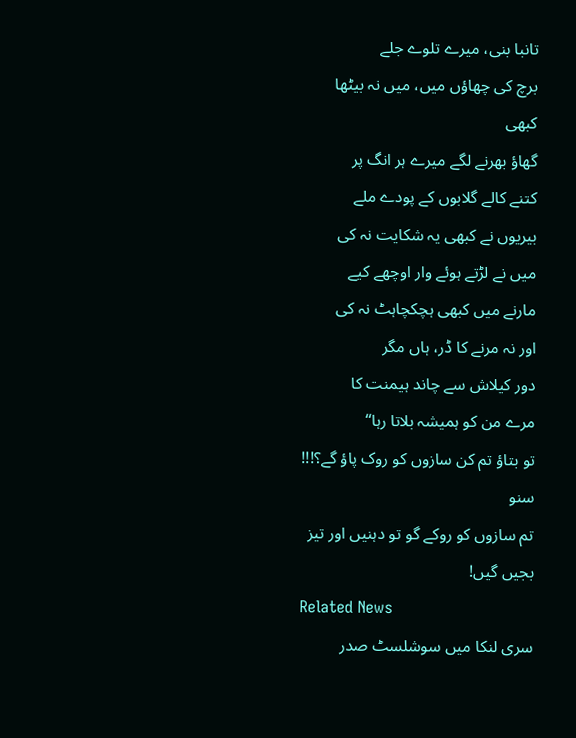تانبا بنی، میرے تلوے جلے
برچ کی چھاؤں میں، میں نہ بیٹھا کبھی
گھاؤ بھرنے لگے میرے ہر انگ پر
کتنے کالے گلابوں کے پودے ملے
بیریوں نے کبھی یہ شکایت نہ کی
میں نے لڑتے ہوئے وار اوچھے کیے
مارنے میں کبھی ہچکچاہٹ نہ کی
اور نہ مرنے کا ڈر، ہاں مگر
دور کیلاش سے چاند ہیمنت کا
مرے من کو ہمیشہ بلاتا رہا‘‘
تو بتاؤ تم کن سازوں کو روک پاؤ گے؟!!!
سنو
تم سازوں کو روکے گو تو دہنیں اور تیز بجیں گیں!
Related News
سری لنکا میں سوشلسٹ صدر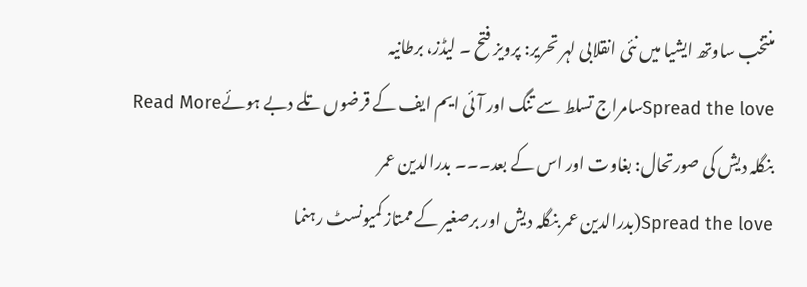منتخب ساوتھ ایشیا میں نئی انقلابی لہر تحریر: پرویز فتح ۔ لیڈز، برطانیہ
Spread the loveسامراج تسلط سے تنگ اور آئی ایم ایف کے قرضوں تلے دبے ہوئےRead More
بنگلہ دیش کی صورتحال: بغاوت اور اس کے بعد۔۔۔ بدرالدین عمر
Spread the love(بدرالدین عمر بنگلہ دیش اور برصغیر کے ممتاز کمیونسٹ رہنما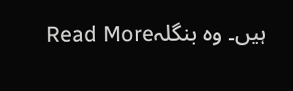ہیں۔ وہ بنگلہRead More